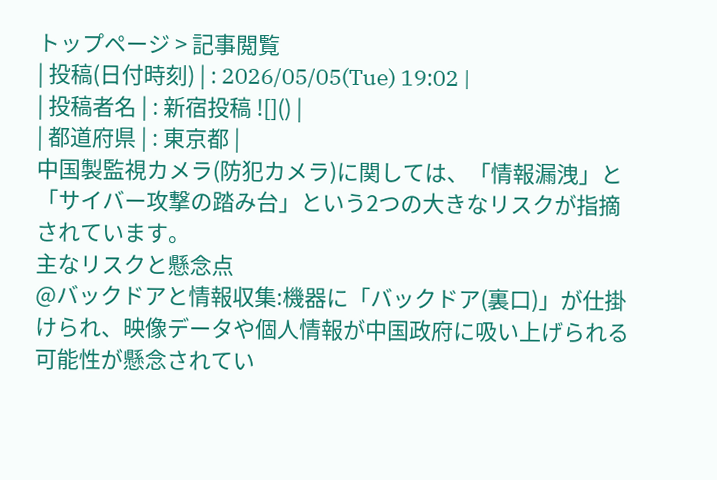トップページ > 記事閲覧
| 投稿(日付時刻) | : 2026/05/05(Tue) 19:02 |
| 投稿者名 | : 新宿投稿 ![]() |
| 都道府県 | : 東京都 |
中国製監視カメラ(防犯カメラ)に関しては、「情報漏洩」と「サイバー攻撃の踏み台」という2つの大きなリスクが指摘されています。
主なリスクと懸念点
@バックドアと情報収集:機器に「バックドア(裏口)」が仕掛けられ、映像データや個人情報が中国政府に吸い上げられる可能性が懸念されてい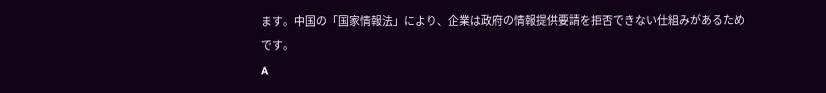ます。中国の「国家情報法」により、企業は政府の情報提供要請を拒否できない仕組みがあるためです。
A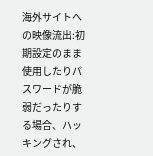海外サイトへの映像流出:初期設定のまま使用したりパスワードが脆弱だったりする場合、ハッキングされ、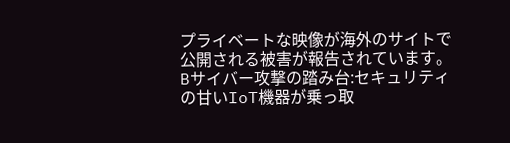プライベートな映像が海外のサイトで公開される被害が報告されています。
Bサイバー攻撃の踏み台:セキュリティの甘いIoT機器が乗っ取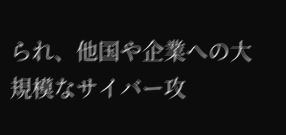られ、他国や企業への大規模なサイバー攻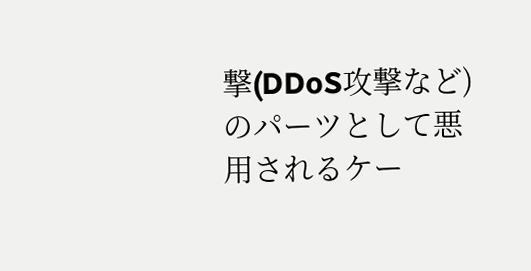撃(DDoS攻撃など)のパーツとして悪用されるケー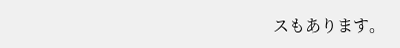スもあります。